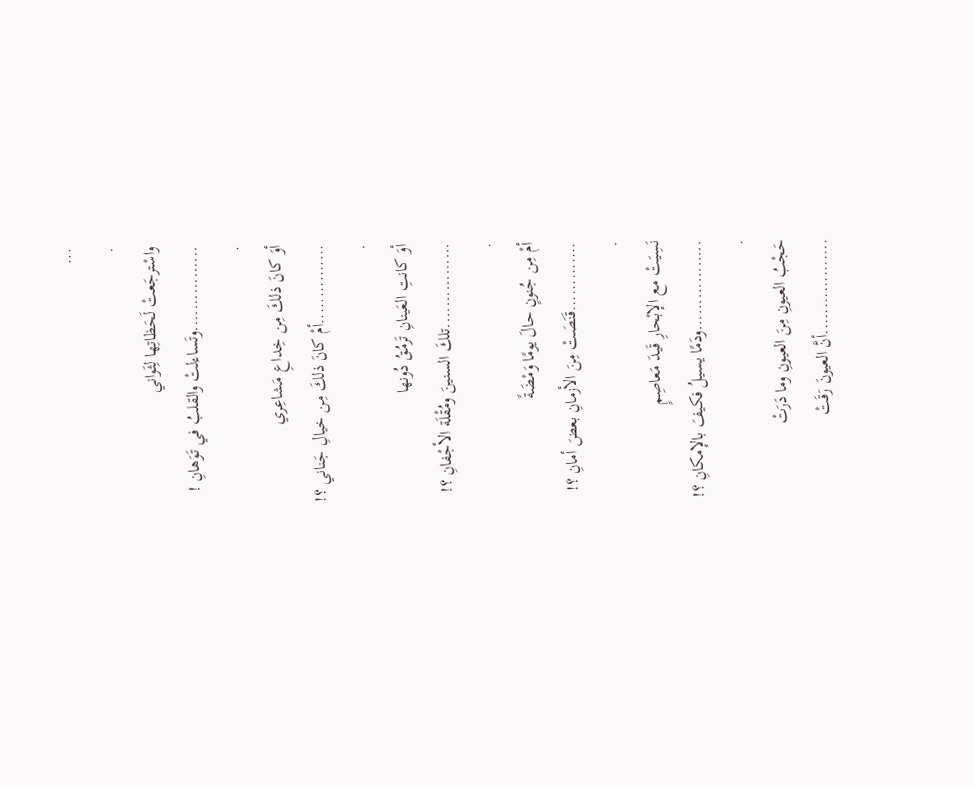...
.
واسْترجَعتْ لَحَظاتِها لِثَواني
................وتَساءلتْ والقلبُ في تَوَهانِ !
.
أوَ كانَ ذلكَ مِن خِداعِ مَشاعِري
...............أمْ كانَ ذلكَ مِن خيالِ جَناني ؟!
.
أوَ كانتِ العَينانِ تَرمُقُ دُونها
................تلكَ السنينَ ومُقْلَة الأجْفانِ ؟!
.
أمْ مِن جُنونٍ حالَ يومًا وَمْضَةً
.............قَنَصَتْ مِنَ الأزمانِ بعضَ أمانِ ؟!
.
نَسِيَتْ مع الإبْحارِ قَيدَ مَعاصِمٍ
.................ودَمًا يسيلُ فكيفَ بالإمكانِ ؟!
.
حَجْبُ العيونِ مِنَ العيونِ وما دَرَتْ
..................أنَّ العيونَ رَقَتْ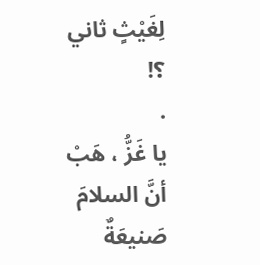لِغَيْثٍ ثاني ؟!
.
يا غَزُّ ، هَبْ أنَّ السلامَ صَنيعَةٌ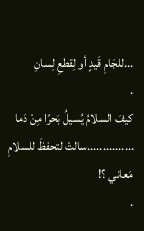...للجَامِ قَيدٍ أو لِقطعِ لِسانِ
.
كيفَ السلامُ يُسيلُ بَحرًا مِنْ دَما
...............سالتْ لتحفظَ للسلامِ مَعاني ؟!
.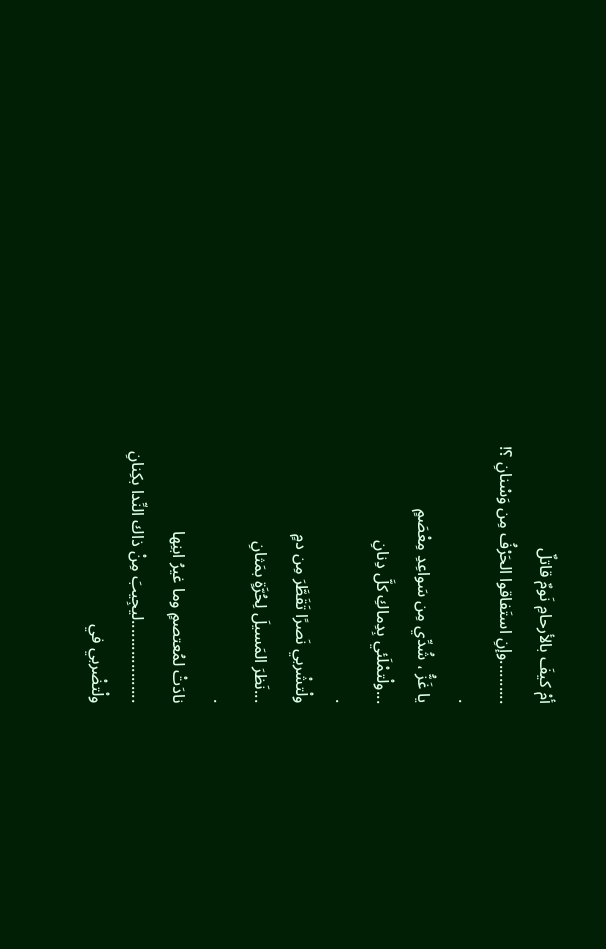أمْ كيفَ بالأرحامِ نَومٌ قاتلٌ
..........وإنِ استَفاقوا الحَرْفُ مِن وَسْنانِ ؟!
.
يا غَزُّ ، شُدِّي مِن سَواعِدِ مِعْصَمٍ
...ولْتمْلَئي بِدِماكِ كلَّ دِنانِ
.
ولْتشْربي نَصرًا تَقَطَّرَ مِن دمٍ
...نَظرَ المَسيلَ لِحُرَّةٍ بمَثانِ
.
نادَتْ لمُعتصمٍ وما غيرُ ابنِها
...................ليجِيبَ مِنْ ذاك النِّدا بكِنانِ
ولْتضْربي في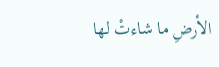الأرضِ ما شاءتْ لها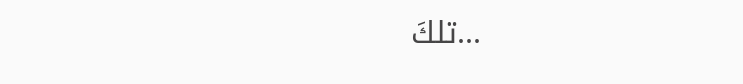...تلكَ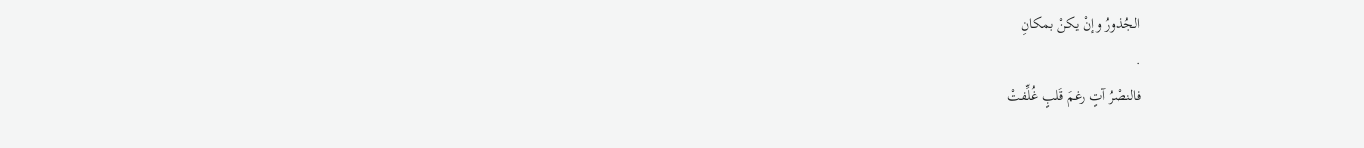الجُذورُ وإنْ يكنْ بمكانِ
.
فالنصْرُ آتٍ رغمَ قَلبٍ غُلِّفتْ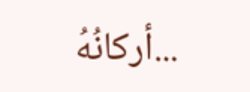...أركانُهُ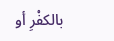بالكفْرِ أو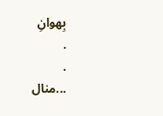بِهوانِ
.
.
...منال